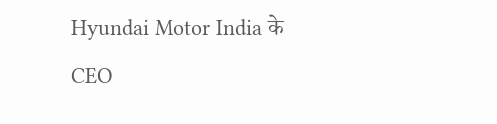Hyundai Motor India के CEO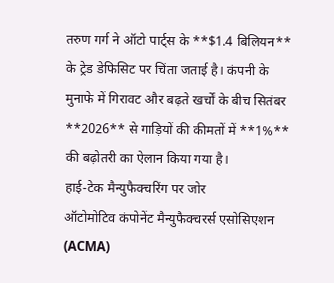तरुण गर्ग ने ऑटो पार्ट्स के **$1.4 बिलियन** के ट्रेड डेफिसिट पर चिंता जताई है। कंपनी के मुनाफे में गिरावट और बढ़ते खर्चों के बीच सितंबर **2026** से गाड़ियों की कीमतों में **1%** की बढ़ोतरी का ऐलान किया गया है।
हाई-टेक मैन्युफैक्चरिंग पर जोर
ऑटोमोटिव कंपोनेंट मैन्युफैक्चरर्स एसोसिएशन (ACMA)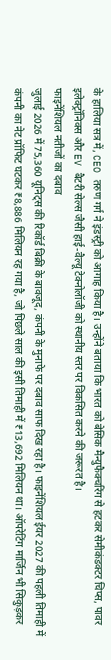के हालिया सत्र में, CEO तरुण गर्ग ने इंडस्ट्री को आगाह किया है। उन्होंने बताया कि भारत को बेसिक मैन्युफैक्चरिंग से हटकर सेमीकंडक्टर चिप्स, पावर इलेक्ट्रॉनिक्स और EV बैटरी सेल्स जैसी हाई-वैल्यू टेक्नोलॉजी को स्थानीय स्तर पर विकसित करने की जरूरत है।
फाइनेंशियल नतीजों का दबाव
जुलाई 2026 में 75,360 यूनिट्स की रिकॉर्ड बिक्री के बावजूद, कंपनी के मुनाफे पर दबाव साफ दिख रहा है। फाइनेंशियल ईयर 2027 की पहली तिमाही में कंपनी का नेट प्रॉफिट घटकर ₹8,886 मिलियन रह गया है, जो पिछले साल की इसी तिमाही में ₹13,692 मिलियन था। ऑपरेटिंग मार्जिन भी सिकुड़कर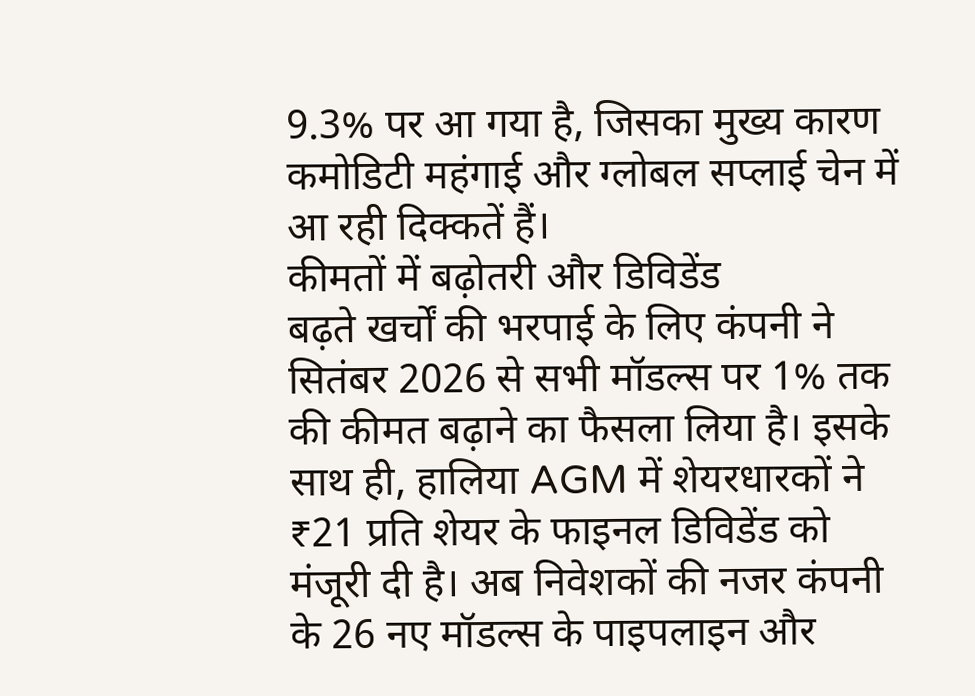9.3% पर आ गया है, जिसका मुख्य कारण कमोडिटी महंगाई और ग्लोबल सप्लाई चेन में आ रही दिक्कतें हैं।
कीमतों में बढ़ोतरी और डिविडेंड
बढ़ते खर्चों की भरपाई के लिए कंपनी ने सितंबर 2026 से सभी मॉडल्स पर 1% तक की कीमत बढ़ाने का फैसला लिया है। इसके साथ ही, हालिया AGM में शेयरधारकों ने ₹21 प्रति शेयर के फाइनल डिविडेंड को मंजूरी दी है। अब निवेशकों की नजर कंपनी के 26 नए मॉडल्स के पाइपलाइन और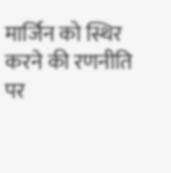मार्जिन को स्थिर करने की रणनीति पर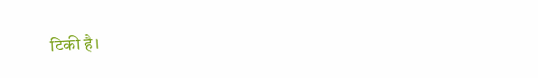टिकी है।